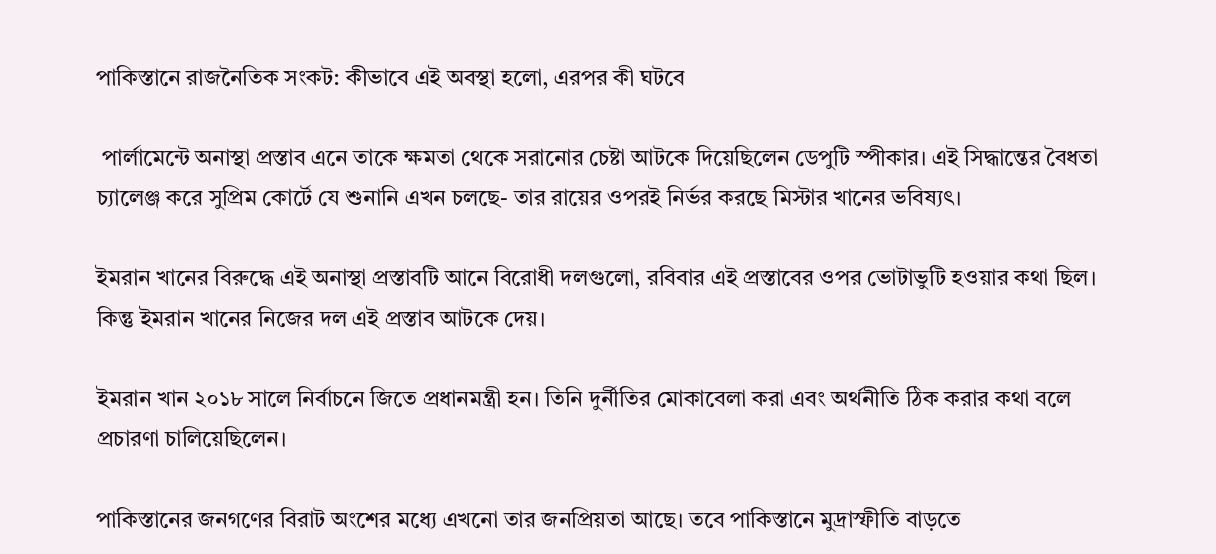পাকিস্তানে রাজনৈতিক সংকট: কীভাবে এই অবস্থা হলো, এরপর কী ঘটবে

 পার্লামেন্টে অনাস্থা প্রস্তাব এনে তাকে ক্ষমতা থেকে সরানোর চেষ্টা আটকে দিয়েছিলেন ডেপুটি স্পীকার। এই সিদ্ধান্তের বৈধতা চ্যালেঞ্জ করে সুপ্রিম কোর্টে যে শুনানি এখন চলছে- তার রায়ের ওপরই নির্ভর করছে মিস্টার খানের ভবিষ্যৎ।

ইমরান খানের বিরুদ্ধে এই অনাস্থা প্রস্তাবটি আনে বিরোধী দলগুলো, রবিবার এই প্রস্তাবের ওপর ভোটাভুটি হওয়ার কথা ছিল। কিন্তু ইমরান খানের নিজের দল এই প্রস্তাব আটকে দেয়।

ইমরান খান ২০১৮ সালে নির্বাচনে জিতে প্রধানমন্ত্রী হন। তিনি দুর্নীতির মোকাবেলা করা এবং অর্থনীতি ঠিক করার কথা বলে প্রচারণা চালিয়েছিলেন।

পাকিস্তানের জনগণের বিরাট অংশের মধ্যে এখনো তার জনপ্রিয়তা আছে। তবে পাকিস্তানে মুদ্রাস্ফীতি বাড়তে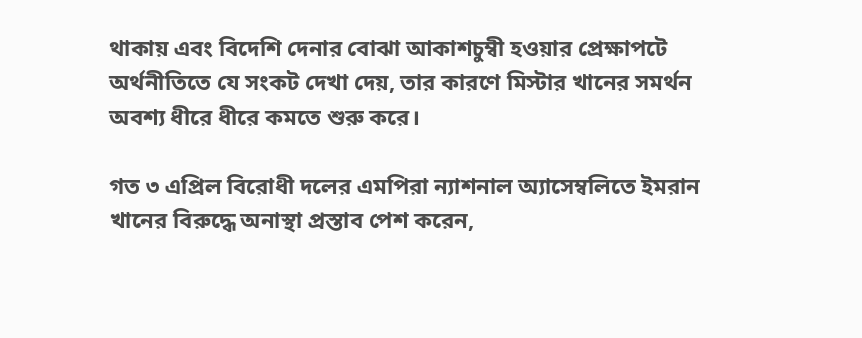থাকায় এবং বিদেশি দেনার বোঝা আকাশচুম্বী হওয়ার প্রেক্ষাপটে অর্থনীতিতে যে সংকট দেখা দেয়, তার কারণে মিস্টার খানের সমর্থন অবশ্য ধীরে ধীরে কমতে শুরু করে।

গত ৩ এপ্রিল বিরোধী দলের এমপিরা ন্যাশনাল অ্যাসেম্বলিতে ইমরান খানের বিরুদ্ধে অনাস্থা প্রস্তাব পেশ করেন,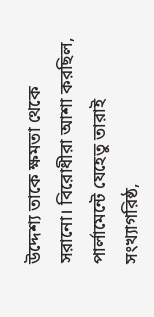উদ্দেশ্য তাকে ক্ষমতা থেকে সরানো। বিরোধীরা আশা করছিল, পার্লামেন্টে যেহেতু তারাই সংখ্যাগরিষ্ঠ,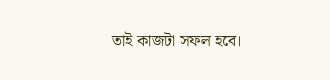তাই কাজটা সফল হবে।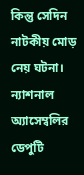কিন্তু সেদিন নাটকীয় মোড় নেয় ঘটনা। ন্যাশনাল অ্যাসেম্বলির ডেপুটি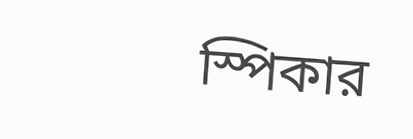স্পিকার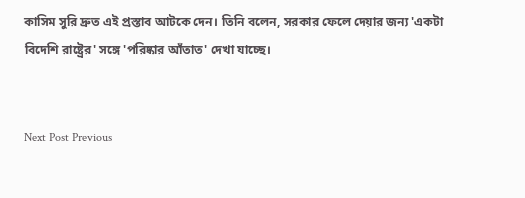কাসিম সুরি দ্রুত এই প্রস্তাব আটকে দেন। তিনি বলেন, সরকার ফেলে দেয়ার জন্য 'একটা বিদেশি রাষ্ট্রের' সঙ্গে 'পরিষ্কার আঁতাত' দেখা যাচ্ছে।


Next Post Previous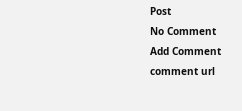Post
No Comment
Add Comment
comment url